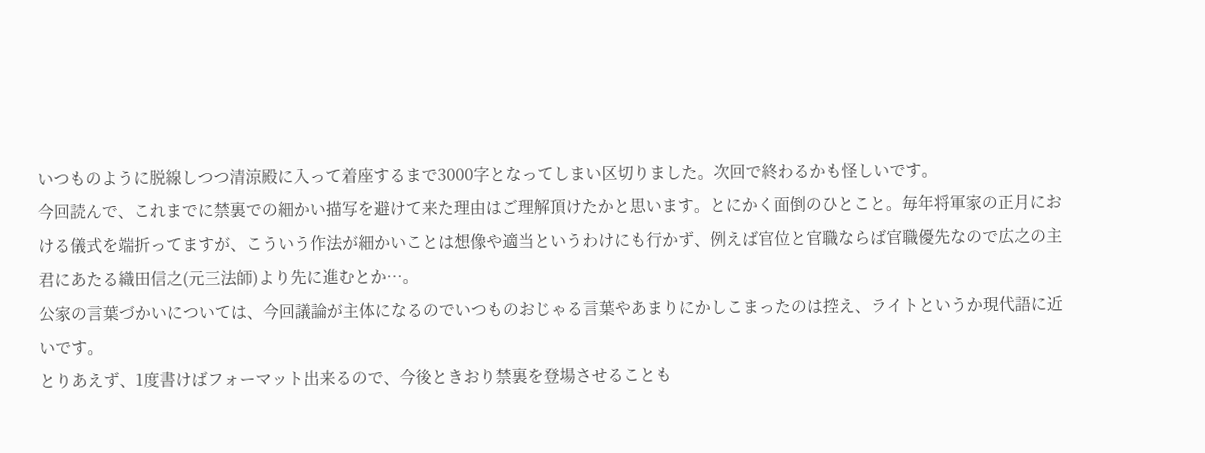いつものように脱線しつつ清涼殿に入って着座するまで3000字となってしまい区切りました。次回で終わるかも怪しいです。
今回読んで、これまでに禁裏での細かい描写を避けて来た理由はご理解頂けたかと思います。とにかく面倒のひとこと。毎年将軍家の正月における儀式を端折ってますが、こういう作法が細かいことは想像や適当というわけにも行かず、例えば官位と官職ならば官職優先なので広之の主君にあたる織田信之(元三法師)より先に進むとか…。
公家の言葉づかいについては、今回議論が主体になるのでいつものおじゃる言葉やあまりにかしこまったのは控え、ライトというか現代語に近いです。
とりあえず、1度書けばフォーマット出来るので、今後ときおり禁裏を登場させることも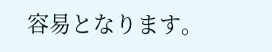容易となります。